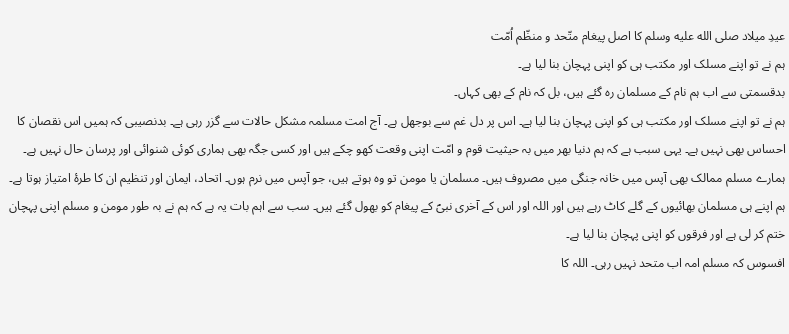عیدِ میلاد صلى الله عليه وسلم کا اصل پیغام متّحد و منظّم اُمّت
ہم نے تو اپنے مسلک اور مکتب ہی کو اپنی پہچان بنا لیا ہے۔
بدقسمتی سے اب ہم نام کے مسلمان رہ گئے ہیں، بل کہ نام کے بھی کہاں۔
ہم نے تو اپنے مسلک اور مکتب ہی کو اپنی پہچان بنا لیا ہے۔ اس پر دل غم سے بوجھل ہے۔ آج امت مسلمہ مشکل حالات سے گزر رہی ہے۔ بدنصیبی کہ ہمیں اس نقصان کا احساس بھی نہیں ہے۔ یہی سبب ہے کہ ہم دنیا بھر میں بہ حیثیت قوم و امّت اپنی وقعت کھو چکے ہیں اور کسی جگہ بھی ہماری کوئی شنوائی اور پرسان حال نہیں ہے۔
ہمارے مسلم ممالک بھی آپس میں خانہ جنگی میں مصروف ہیں۔ مسلمان یا مومن تو وہ ہوتے ہیں، جو آپس میں نرم ہوں۔ اتحاد، ایمان اور تنظیم ان کا طرۂ امتیاز ہوتا ہے۔ ہم اپنے ہی مسلمان بھائیوں کے گلے کاٹ رہے ہیں اور اللہ اور اس کے آخری نبیؐ کے پیغام کو بھول گئے ہیں۔ سب سے اہم بات یہ ہے کہ ہم نے بہ طور مومن و مسلم اپنی پہچان ختم کر لی ہے اور فرقوں کو اپنی پہچان بنا لیا ہے۔
افسوس کہ مسلم امہ اب متحد نہیں رہی۔ اللہ کا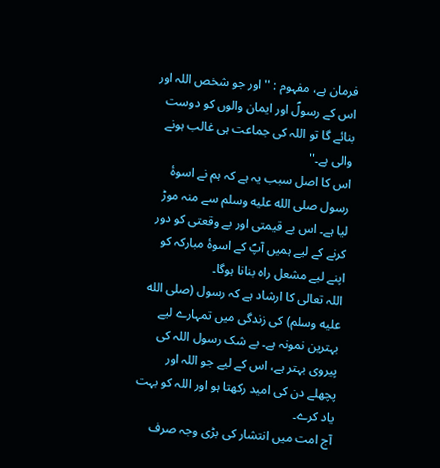فرمان ہے، مفہوم : '' اور جو شخص اللہ اور اس کے رسولؐ اور ایمان والوں کو دوست بنائے گا تو اللہ کی جماعت ہی غالب ہونے والی ہے۔''
اس کا اصل سبب یہ ہے کہ ہم نے اسوۂ رسول صلى الله عليه وسلم سے منہ موڑ لیا ہے۔ اس بے قیمتی اور بے وقعتی کو دور کرنے کے لیے ہمیں آپؐ کے اسوۂ مبارکہ کو اپنے لیے مشعل راہ بنانا ہوگا۔
اللہ تعالی کا ارشاد ہے کہ رسول (صلى الله عليه وسلم) کی زندگی میں تمہارے لیے بہترین نمونہ ہے۔ بے شک رسول اللہ کی پیروی بہتر ہے، اس کے لیے جو اللہ اور پچھلے دن کی امید رکھتا ہو اور اللہ کو بہت یاد کرے۔
آج امت میں انتشار کی بڑی وجہ صرف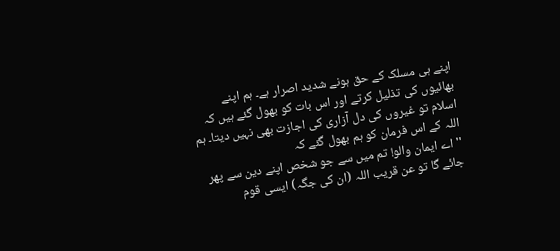اپنے ہی مسلک کے حق ہونے شدید اصرار ہے۔ ہم اپنے بھائیوں کی تذلیل کرتے اور اس بات کو بھول گئے ہیں کہ اسلام تو غیروں کی دل آزاری کی اجازت بھی نہیں دیتا۔ ہم اللہ کے اس فرمان کو ہم بھول گئے کہ
'' اے ایمان والو! تم میں سے جو شخص اپنے دین سے پھر جائے گا تو عن قریب اللہ (ان کی جگہ) ایسی قوم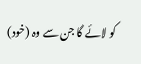کو لائے گا جن سے وہ (خود)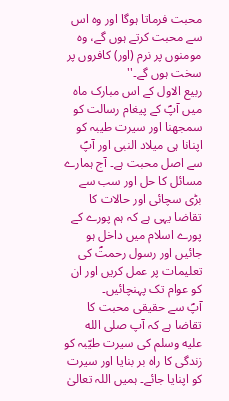محبت فرماتا ہوگا اور وہ اس سے محبت کرتے ہوں گے، وہ مومنوں پر نرم (اور) کافروں پر سخت ہوں گے۔''
ربیع الاول کے اس مبارک ماہ میں آپؐ کے پیغام رسالت کو سمجھنا اور سیرت طیبہ کو اپنانا ہی میلاد النبی اور آپؐ سے اصل محبت ہے۔ آج ہمارے مسائل کا حل اور سب سے بڑی سچائی اور حالات کا تقاضا یہی ہے کہ ہم پورے کے پورے اسلام میں داخل ہو جائیں اور رسول رحمتؐ کی تعلیمات پر عمل کریں اور ان کو عوام تک پہنچائیں۔
آپؐ سے حقیقی محبت کا تقاضا ہے کہ آپ صلى الله عليه وسلم کی سیرت طیّبہ کو زندگی کا راہ بر بنایا اور سیرت کو اپنایا جائے۔ ہمیں اللہ تعالیٰ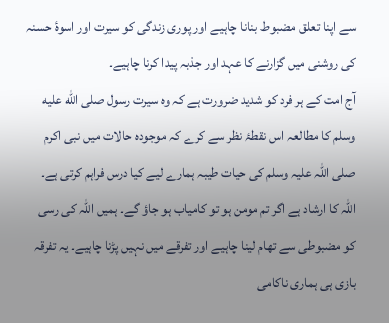سے اپنا تعلق مضبوط بنانا چاہیے اور پوری زندگی کو سیرت اور اسوۂ حسنہ کی روشنی میں گزارنے کا عہد اور جذبہ پیدا کرنا چاہیے۔
آج امت کے ہر فرد کو شدید ضرورت ہے کہ وہ سیرت رسول صلى الله عليه وسلم کا مطالعہ اس نقطۂ نظر سے کرے کہ موجودہ حالات میں نبی اکرم صلی اللہ علیہ وسلم کی حیات طیبہ ہمارے لیے کیا درس فراہم کرتی ہے۔
اللہ کا ارشاد ہے اگر تم مومن ہو تو کامیاب ہو جاؤ گے۔ ہمیں اللہ کی رسی کو مضبوطی سے تھام لینا چاہیے اور تفرقے میں نہیں پڑنا چاہیے۔ یہ تفرقہ بازی ہی ہماری ناکامی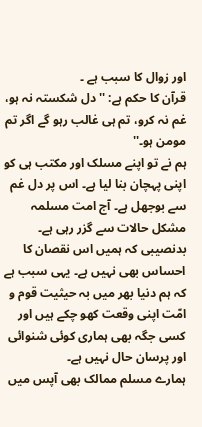اور زوال کا سبب ہے ۔
قرآن کا حکم ہے: '' دل شکستہ نہ ہو، غم نہ کرو، تم ہی غالب رہو گے اگر تم مومن ہو۔''
ہم نے تو اپنے مسلک اور مکتب ہی کو اپنی پہچان بنا لیا ہے۔ اس پر دل غم سے بوجھل ہے۔ آج امت مسلمہ مشکل حالات سے گزر رہی ہے۔ بدنصیبی کہ ہمیں اس نقصان کا احساس بھی نہیں ہے۔ یہی سبب ہے کہ ہم دنیا بھر میں بہ حیثیت قوم و امّت اپنی وقعت کھو چکے ہیں اور کسی جگہ بھی ہماری کوئی شنوائی اور پرسان حال نہیں ہے۔
ہمارے مسلم ممالک بھی آپس میں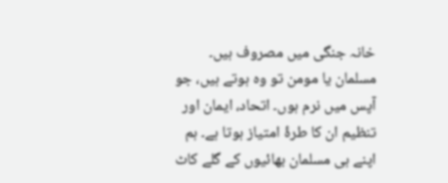خانہ جنگی میں مصروف ہیں۔ مسلمان یا مومن تو وہ ہوتے ہیں، جو آپس میں نرم ہوں۔ اتحاد، ایمان اور تنظیم ان کا طرۂ امتیاز ہوتا ہے۔ ہم اپنے ہی مسلمان بھائیوں کے گلے کاٹ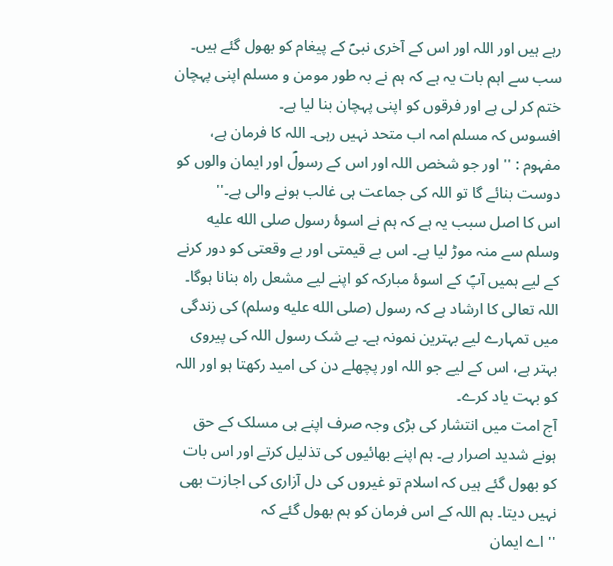رہے ہیں اور اللہ اور اس کے آخری نبیؐ کے پیغام کو بھول گئے ہیں۔ سب سے اہم بات یہ ہے کہ ہم نے بہ طور مومن و مسلم اپنی پہچان ختم کر لی ہے اور فرقوں کو اپنی پہچان بنا لیا ہے۔
افسوس کہ مسلم امہ اب متحد نہیں رہی۔ اللہ کا فرمان ہے، مفہوم : '' اور جو شخص اللہ اور اس کے رسولؐ اور ایمان والوں کو دوست بنائے گا تو اللہ کی جماعت ہی غالب ہونے والی ہے۔''
اس کا اصل سبب یہ ہے کہ ہم نے اسوۂ رسول صلى الله عليه وسلم سے منہ موڑ لیا ہے۔ اس بے قیمتی اور بے وقعتی کو دور کرنے کے لیے ہمیں آپؐ کے اسوۂ مبارکہ کو اپنے لیے مشعل راہ بنانا ہوگا۔
اللہ تعالی کا ارشاد ہے کہ رسول (صلى الله عليه وسلم) کی زندگی میں تمہارے لیے بہترین نمونہ ہے۔ بے شک رسول اللہ کی پیروی بہتر ہے، اس کے لیے جو اللہ اور پچھلے دن کی امید رکھتا ہو اور اللہ کو بہت یاد کرے۔
آج امت میں انتشار کی بڑی وجہ صرف اپنے ہی مسلک کے حق ہونے شدید اصرار ہے۔ ہم اپنے بھائیوں کی تذلیل کرتے اور اس بات کو بھول گئے ہیں کہ اسلام تو غیروں کی دل آزاری کی اجازت بھی نہیں دیتا۔ ہم اللہ کے اس فرمان کو ہم بھول گئے کہ
'' اے ایمان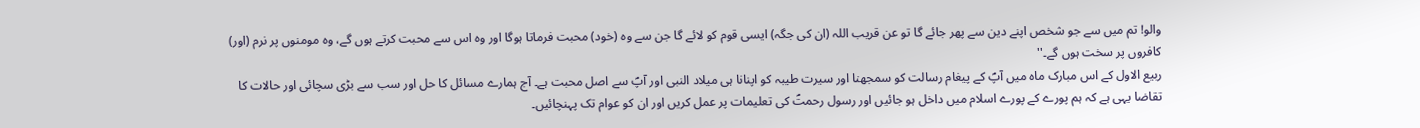والو! تم میں سے جو شخص اپنے دین سے پھر جائے گا تو عن قریب اللہ (ان کی جگہ) ایسی قوم کو لائے گا جن سے وہ (خود) محبت فرماتا ہوگا اور وہ اس سے محبت کرتے ہوں گے، وہ مومنوں پر نرم (اور) کافروں پر سخت ہوں گے۔''
ربیع الاول کے اس مبارک ماہ میں آپؐ کے پیغام رسالت کو سمجھنا اور سیرت طیبہ کو اپنانا ہی میلاد النبی اور آپؐ سے اصل محبت ہے۔ آج ہمارے مسائل کا حل اور سب سے بڑی سچائی اور حالات کا تقاضا یہی ہے کہ ہم پورے کے پورے اسلام میں داخل ہو جائیں اور رسول رحمتؐ کی تعلیمات پر عمل کریں اور ان کو عوام تک پہنچائیں۔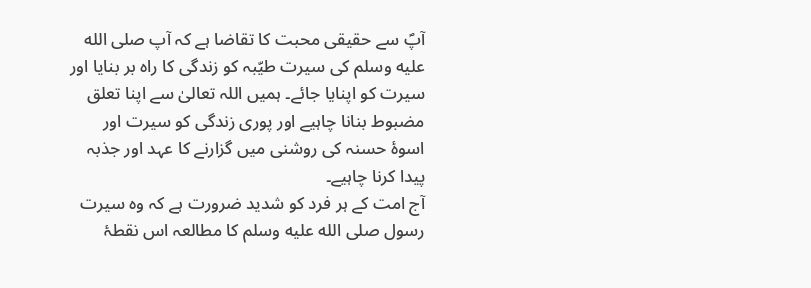آپؐ سے حقیقی محبت کا تقاضا ہے کہ آپ صلى الله عليه وسلم کی سیرت طیّبہ کو زندگی کا راہ بر بنایا اور سیرت کو اپنایا جائے۔ ہمیں اللہ تعالیٰ سے اپنا تعلق مضبوط بنانا چاہیے اور پوری زندگی کو سیرت اور اسوۂ حسنہ کی روشنی میں گزارنے کا عہد اور جذبہ پیدا کرنا چاہیے۔
آج امت کے ہر فرد کو شدید ضرورت ہے کہ وہ سیرت رسول صلى الله عليه وسلم کا مطالعہ اس نقطۂ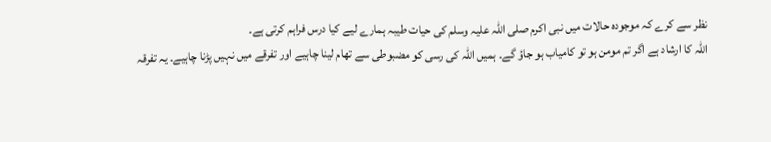نظر سے کرے کہ موجودہ حالات میں نبی اکرم صلی اللہ علیہ وسلم کی حیات طیبہ ہمارے لیے کیا درس فراہم کرتی ہے۔
اللہ کا ارشاد ہے اگر تم مومن ہو تو کامیاب ہو جاؤ گے۔ ہمیں اللہ کی رسی کو مضبوطی سے تھام لینا چاہیے اور تفرقے میں نہیں پڑنا چاہیے۔ یہ تفرقہ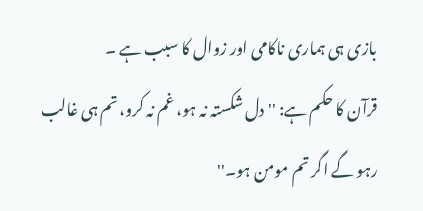بازی ہی ہماری ناکامی اور زوال کا سبب ہے ۔
قرآن کا حکم ہے: '' دل شکستہ نہ ہو، غم نہ کرو، تم ہی غالب رہو گے اگر تم مومن ہو۔''